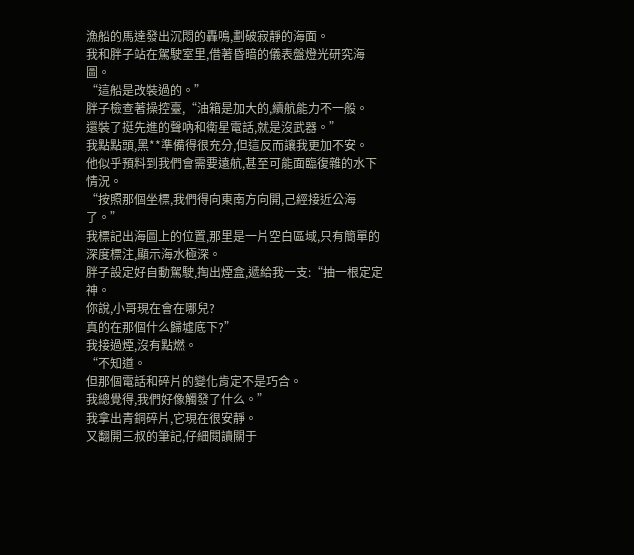漁船的馬達發出沉悶的轟鳴,劃破寂靜的海面。
我和胖子站在駕駛室里,借著昏暗的儀表盤燈光研究海圖。
“這船是改裝過的。”
胖子檢查著操控臺,“油箱是加大的,續航能力不一般。
還裝了挺先進的聲吶和衛星電話,就是沒武器。”
我點點頭,黑**準備得很充分,但這反而讓我更加不安。
他似乎預料到我們會需要遠航,甚至可能面臨復雜的水下情況。
“按照那個坐標,我們得向東南方向開,己經接近公海了。”
我標記出海圖上的位置,那里是一片空白區域,只有簡單的深度標注,顯示海水極深。
胖子設定好自動駕駛,掏出煙盒,遞給我一支:“抽一根定定神。
你說,小哥現在會在哪兒?
真的在那個什么歸墟底下?”
我接過煙,沒有點燃。
“不知道。
但那個電話和碎片的變化肯定不是巧合。
我總覺得,我們好像觸發了什么。”
我拿出青銅碎片,它現在很安靜。
又翻開三叔的筆記,仔細閱讀關于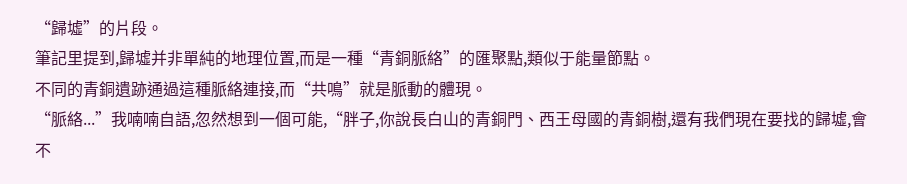“歸墟”的片段。
筆記里提到,歸墟并非單純的地理位置,而是一種“青銅脈絡”的匯聚點,類似于能量節點。
不同的青銅遺跡通過這種脈絡連接,而“共鳴”就是脈動的體現。
“脈絡...”我喃喃自語,忽然想到一個可能,“胖子,你說長白山的青銅門、西王母國的青銅樹,還有我們現在要找的歸墟,會不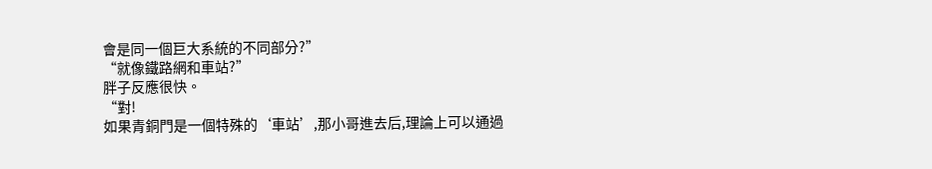會是同一個巨大系統的不同部分?”
“就像鐵路網和車站?”
胖子反應很快。
“對!
如果青銅門是一個特殊的‘車站’,那小哥進去后,理論上可以通過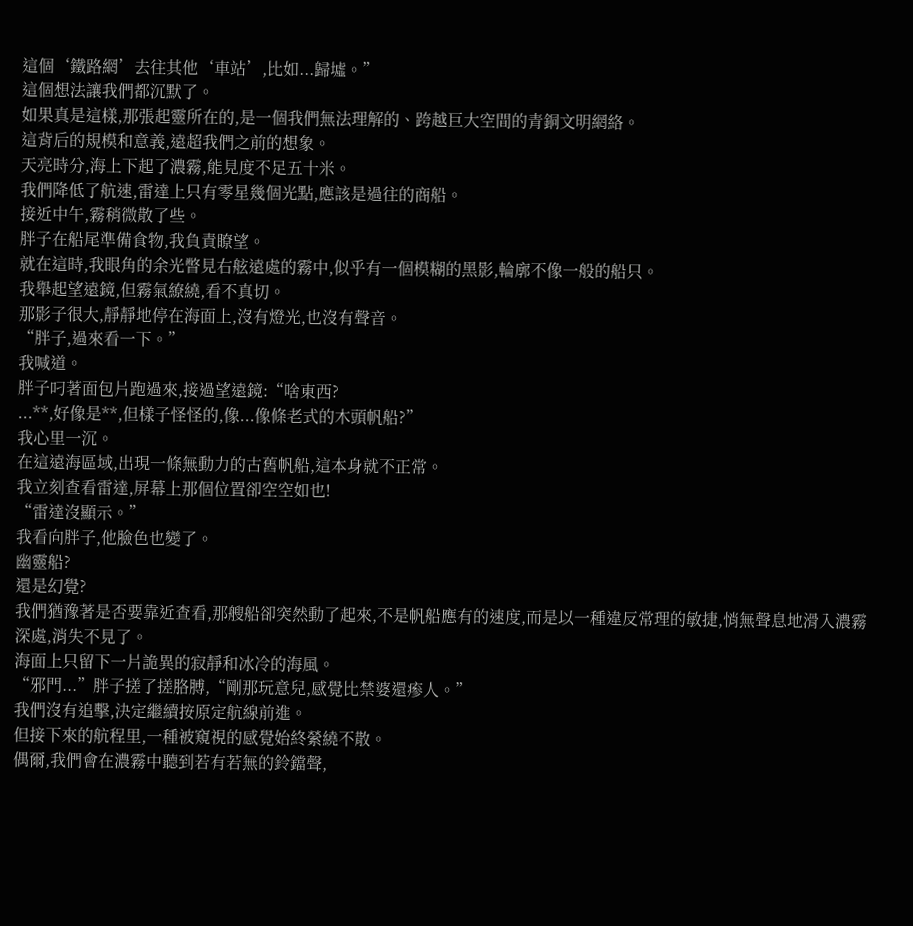這個‘鐵路網’去往其他‘車站’,比如...歸墟。”
這個想法讓我們都沉默了。
如果真是這樣,那張起靈所在的,是一個我們無法理解的、跨越巨大空間的青銅文明網絡。
這背后的規模和意義,遠超我們之前的想象。
天亮時分,海上下起了濃霧,能見度不足五十米。
我們降低了航速,雷達上只有零星幾個光點,應該是過往的商船。
接近中午,霧稍微散了些。
胖子在船尾準備食物,我負責瞭望。
就在這時,我眼角的余光瞥見右舷遠處的霧中,似乎有一個模糊的黑影,輪廓不像一般的船只。
我舉起望遠鏡,但霧氣繚繞,看不真切。
那影子很大,靜靜地停在海面上,沒有燈光,也沒有聲音。
“胖子,過來看一下。”
我喊道。
胖子叼著面包片跑過來,接過望遠鏡:“啥東西?
...**,好像是**,但樣子怪怪的,像...像條老式的木頭帆船?”
我心里一沉。
在這遠海區域,出現一條無動力的古舊帆船,這本身就不正常。
我立刻查看雷達,屏幕上那個位置卻空空如也!
“雷達沒顯示。”
我看向胖子,他臉色也變了。
幽靈船?
還是幻覺?
我們猶豫著是否要靠近查看,那艘船卻突然動了起來,不是帆船應有的速度,而是以一種違反常理的敏捷,悄無聲息地滑入濃霧深處,消失不見了。
海面上只留下一片詭異的寂靜和冰冷的海風。
“邪門...”胖子搓了搓胳膊,“剛那玩意兒,感覺比禁婆還瘆人。”
我們沒有追擊,決定繼續按原定航線前進。
但接下來的航程里,一種被窺視的感覺始終縈繞不散。
偶爾,我們會在濃霧中聽到若有若無的鈴鐺聲,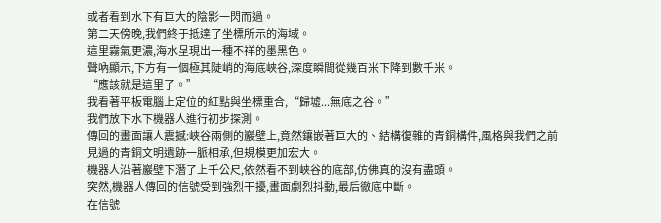或者看到水下有巨大的陰影一閃而過。
第二天傍晚,我們終于抵達了坐標所示的海域。
這里霧氣更濃,海水呈現出一種不祥的墨黑色。
聲吶顯示,下方有一個極其陡峭的海底峽谷,深度瞬間從幾百米下降到數千米。
“應該就是這里了。”
我看著平板電腦上定位的紅點與坐標重合,“歸墟...無底之谷。”
我們放下水下機器人進行初步探測。
傳回的畫面讓人震撼:峽谷兩側的巖壁上,竟然鑲嵌著巨大的、結構復雜的青銅構件,風格與我們之前見過的青銅文明遺跡一脈相承,但規模更加宏大。
機器人沿著巖壁下潛了上千公尺,依然看不到峽谷的底部,仿佛真的沒有盡頭。
突然,機器人傳回的信號受到強烈干擾,畫面劇烈抖動,最后徹底中斷。
在信號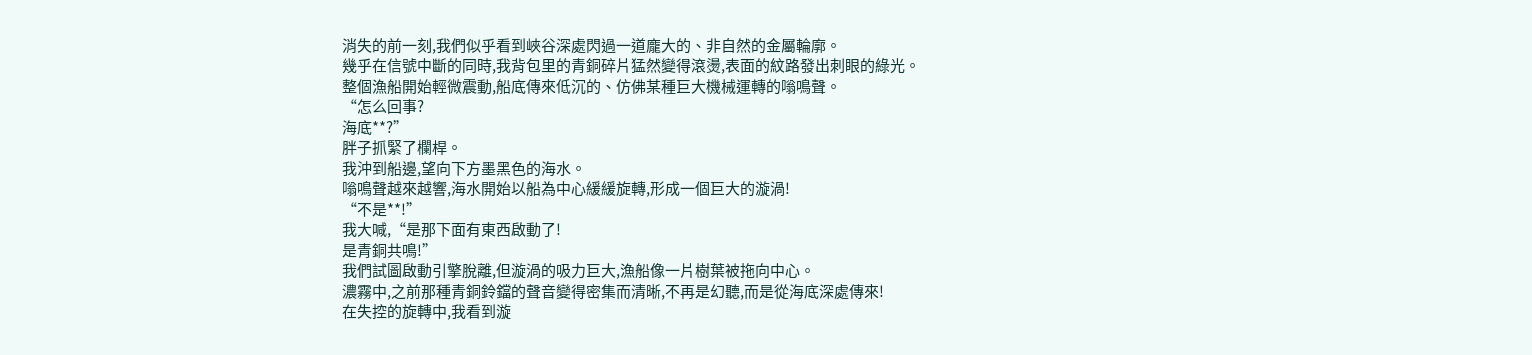消失的前一刻,我們似乎看到峽谷深處閃過一道龐大的、非自然的金屬輪廓。
幾乎在信號中斷的同時,我背包里的青銅碎片猛然變得滾燙,表面的紋路發出刺眼的綠光。
整個漁船開始輕微震動,船底傳來低沉的、仿佛某種巨大機械運轉的嗡鳴聲。
“怎么回事?
海底**?”
胖子抓緊了欄桿。
我沖到船邊,望向下方墨黑色的海水。
嗡鳴聲越來越響,海水開始以船為中心緩緩旋轉,形成一個巨大的漩渦!
“不是**!”
我大喊,“是那下面有東西啟動了!
是青銅共鳴!”
我們試圖啟動引擎脫離,但漩渦的吸力巨大,漁船像一片樹葉被拖向中心。
濃霧中,之前那種青銅鈴鐺的聲音變得密集而清晰,不再是幻聽,而是從海底深處傳來!
在失控的旋轉中,我看到漩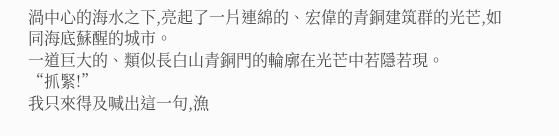渦中心的海水之下,亮起了一片連綿的、宏偉的青銅建筑群的光芒,如同海底蘇醒的城市。
一道巨大的、類似長白山青銅門的輪廓在光芒中若隱若現。
“抓緊!”
我只來得及喊出這一句,漁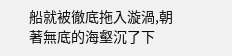船就被徹底拖入漩渦,朝著無底的海壑沉了下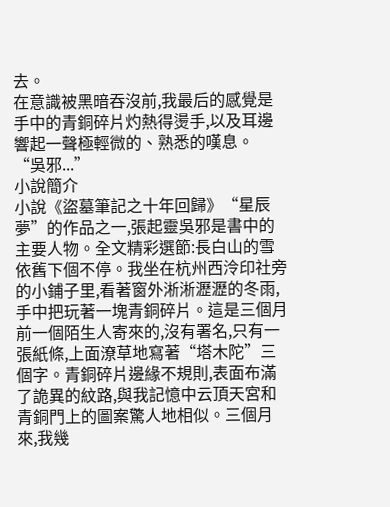去。
在意識被黑暗吞沒前,我最后的感覺是手中的青銅碎片灼熱得燙手,以及耳邊響起一聲極輕微的、熟悉的嘆息。
“吳邪...”
小說簡介
小說《盜墓筆記之十年回歸》“星辰夢”的作品之一,張起靈吳邪是書中的主要人物。全文精彩選節:長白山的雪依舊下個不停。我坐在杭州西泠印社旁的小鋪子里,看著窗外淅淅瀝瀝的冬雨,手中把玩著一塊青銅碎片。這是三個月前一個陌生人寄來的,沒有署名,只有一張紙條,上面潦草地寫著“塔木陀”三個字。青銅碎片邊緣不規則,表面布滿了詭異的紋路,與我記憶中云頂天宮和青銅門上的圖案驚人地相似。三個月來,我幾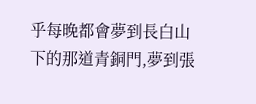乎每晚都會夢到長白山下的那道青銅門,夢到張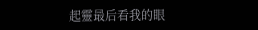起靈最后看我的眼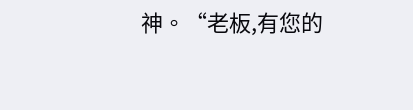神。“老板,有您的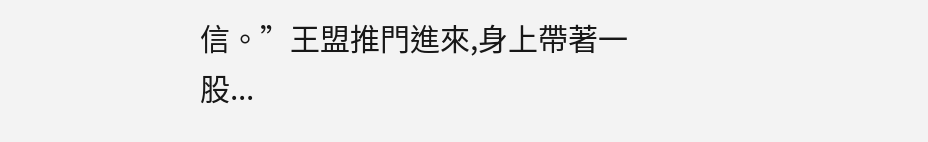信。”王盟推門進來,身上帶著一股...